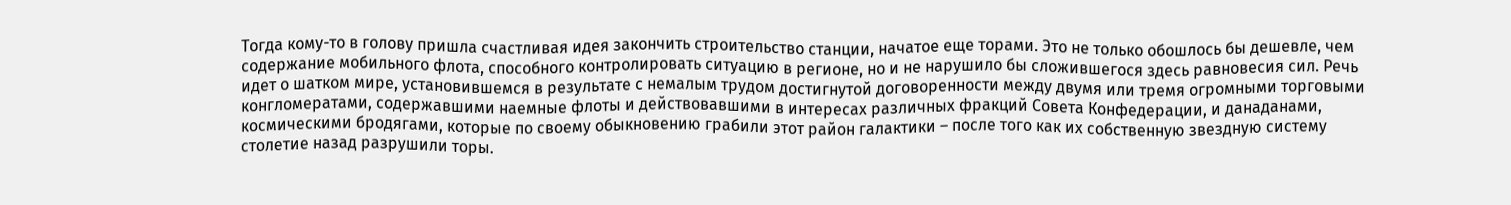Тогда кому-то в голову пришла счастливая идея закончить строительство станции, начатое еще торами. Это не только обошлось бы дешевле, чем содержание мобильного флота, способного контролировать ситуацию в регионе, но и не нарушило бы сложившегося здесь равновесия сил. Речь идет о шатком мире, установившемся в результате с немалым трудом достигнутой договоренности между двумя или тремя огромными торговыми конгломератами, содержавшими наемные флоты и действовавшими в интересах различных фракций Совета Конфедерации, и данаданами, космическими бродягами, которые по своему обыкновению грабили этот район галактики – после того как их собственную звездную систему столетие назад разрушили торы.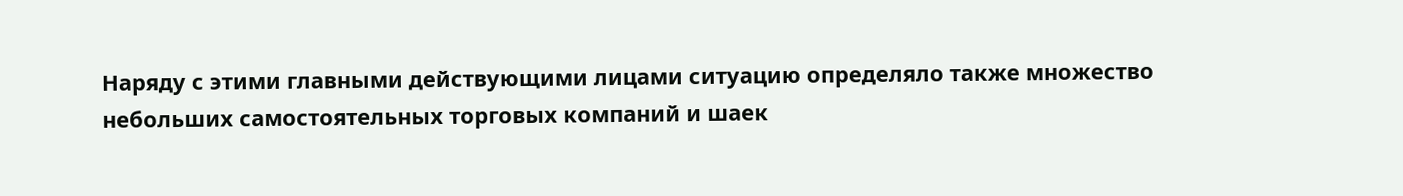Наряду с этими главными действующими лицами ситуацию определяло также множество небольших самостоятельных торговых компаний и шаек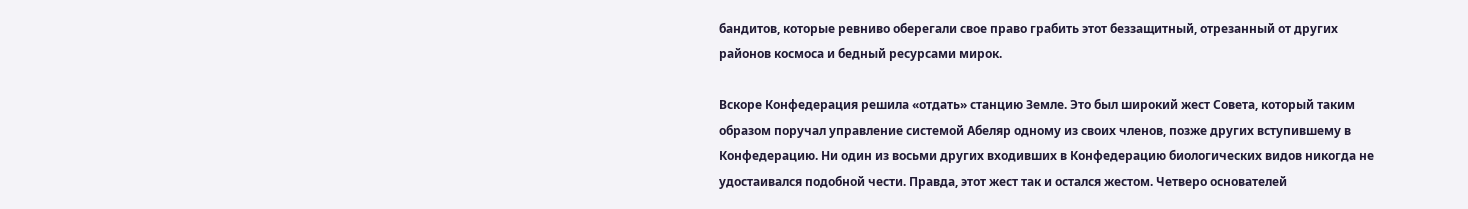бандитов, которые ревниво оберегали свое право грабить этот беззащитный, отрезанный от других районов космоса и бедный ресурсами мирок.

Вскоре Конфедерация решила «отдать» станцию Земле. Это был широкий жест Совета, который таким образом поручал управление системой Абеляр одному из своих членов, позже других вступившему в Конфедерацию. Ни один из восьми других входивших в Конфедерацию биологических видов никогда не удостаивался подобной чести. Правда, этот жест так и остался жестом. Четверо основателей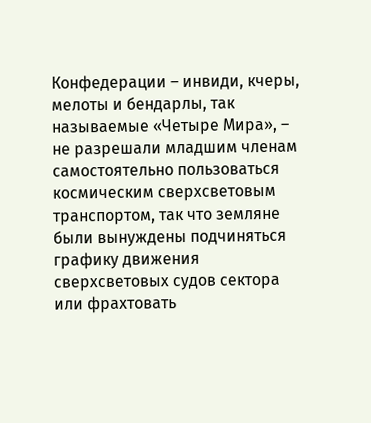Конфедерации – инвиди, кчеры, мелоты и бендарлы, так называемые «Четыре Мира», – не разрешали младшим членам самостоятельно пользоваться космическим сверхсветовым транспортом, так что земляне были вынуждены подчиняться графику движения сверхсветовых судов сектора или фрахтовать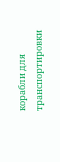корабли для транспортировки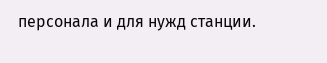персонала и для нужд станции.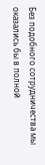Без подобного сотрудничества мы оказались бы в полной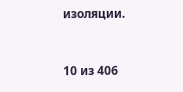изоляции.



10 из 406